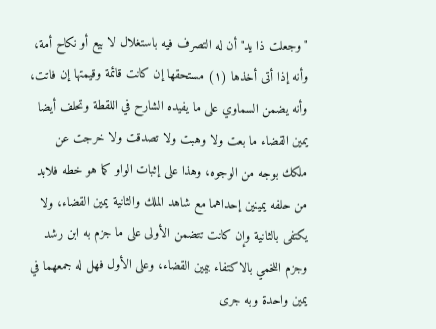"وجعلت ذا يد" أن له التصرف فيه باستغلال لا بيع أو نكاح أمة، وأنه إذا أتى أخذها (١) مستحقها إن كانت قائمة وقيمتها إن فاتت، وأنه يضمن السماوي على ما يفيده الشارح في اللقطة وتحلف أيضا يمين القضاء ما بعت ولا وهبت ولا تصدقت ولا خرجت عن ملكك بوجه من الوجوه، وهذا على إثبات الواو كما هو خطه فلابد من حلفه يمينين إحداهما مع شاهد الملك والثانية يمين القضاء، ولا يكتفى بالثانية وإن كانت تتضمن الأولى على ما جزم به ابن رشد وجزم اللخمي بالاكتفاء بيمين القضاء، وعلى الأول فهل له جمعهما في يمين واحدة وبه جرى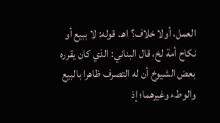العمل، أولا خلاف؟ اهـ. قوله: لا ببيع أو نكاح أمة لخ، قال البناني: الذي كان يقرره بعض الشيوخ أن له التصرف ظاهرا بالبيع والوطء وغيرهما؛ إذ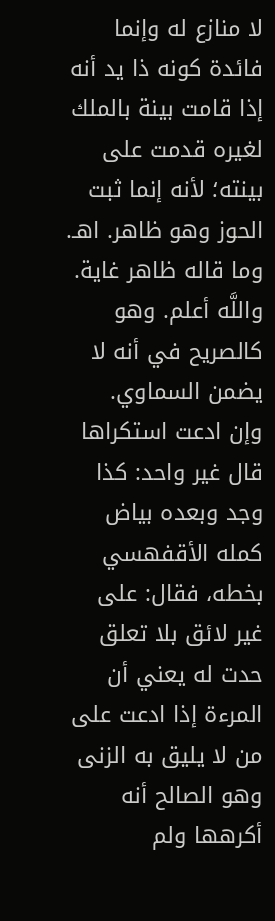لا منازع له وإنما فائدة كونه ذا يد أنه إذا قامت بينة بالملك لغيره قدمت على بينته؛ لأنه إنما ثبت الحوز وهو ظاهر. اهـ. وما قاله ظاهر غاية. واللَّه أعلم. وهو كالصريح في أنه لا يضمن السماوي.
وإن ادعت استكراها قال غير واحد: كذا وجد وبعده بياض كمله الأقفهسي بخطه، فقال: على غير لائق بلا تعلق حدت له يعني أن المرءة إذا ادعت على من لا يليق به الزنى وهو الصالح أنه أكرهها ولم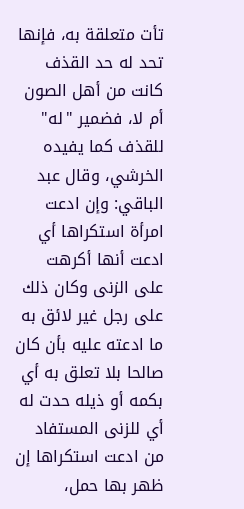تأت متعلقة به، فإنها تحد له حد القذف كانت من أهل الصون أم لا، فضمير "له" للقذف كما يفيده الخرشي، وقال عبد الباقي: وإن ادعت امرأة استكراها أي ادعت أنها أكرهت على الزنى وكان ذلك على رجل غير لائق به ما ادعته عليه بأن كان صالحا بلا تعلق به أي بكمه أو ذيله حدت له أي للزنى المستفاد من ادعت استكراها إن ظهر بها حمل،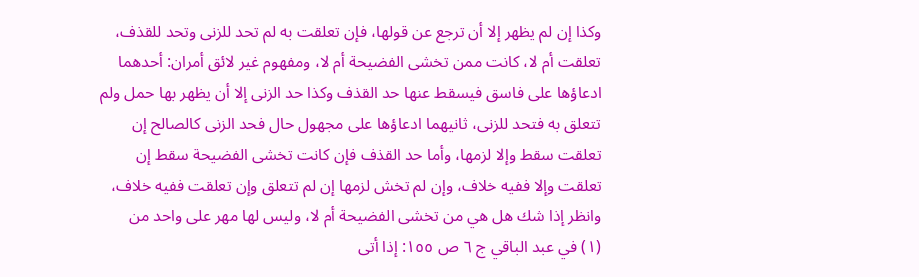وكذا إن لم يظهر إلا أن ترجع عن قولها، فإن تعلقت به لم تحد للزنى وتحد للقذف، تعلقت أم لا، كانت ممن تخشى الفضيحة أم لا، ومفهوم غير لائق أمران: أحدهما ادعاؤها على فاسق فيسقط عنها حد القذف وكذا حد الزنى إلا أن يظهر بها حمل ولم تتعلق به فتحد للزنى، ثانيهما ادعاؤها على مجهول حال فحد الزنى كالصالح إن تعلقت سقط وإلا لزمها، وأما حد القذف فإن كانت تخشى الفضيحة سقط إن تعلقت وإلا ففيه خلاف، وإن لم تخش لزمها إن لم تتعلق وإن تعلقت ففيه خلاف، وانظر إذا شك هل هي من تخشى الفضيحة أم لا، وليس لها مهر على واحد من
(١) في عبد الباقي ج ٦ ص ١٥٥: إذا أتى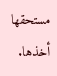مستحقها أخذها.